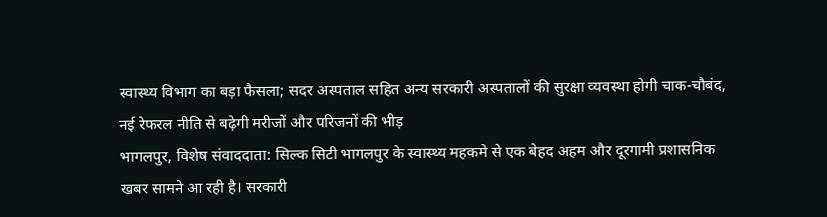स्वास्थ्य विभाग का बड़ा फैसला; सदर अस्पताल सहित अन्य सरकारी अस्पतालों की सुरक्षा व्यवस्था होगी चाक-चौबंद, नई रेफरल नीति से बढ़ेगी मरीजों और परिजनों की भीड़
भागलपुर, विशेष संवाददाता: सिल्क सिटी भागलपुर के स्वास्थ्य महकमे से एक बेहद अहम और दूरगामी प्रशासनिक खबर सामने आ रही है। सरकारी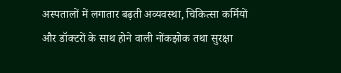अस्पतालों में लगातार बढ़ती अव्यवस्था, चिकित्सा कर्मियों और डॉक्टरों के साथ होने वाली नोंकझोक तथा सुरक्षा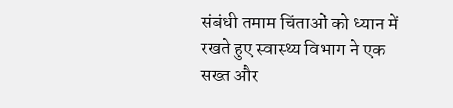संबंधी तमाम चिंताओं को ध्यान में रखते हुए स्वास्थ्य विभाग ने एक सख्त और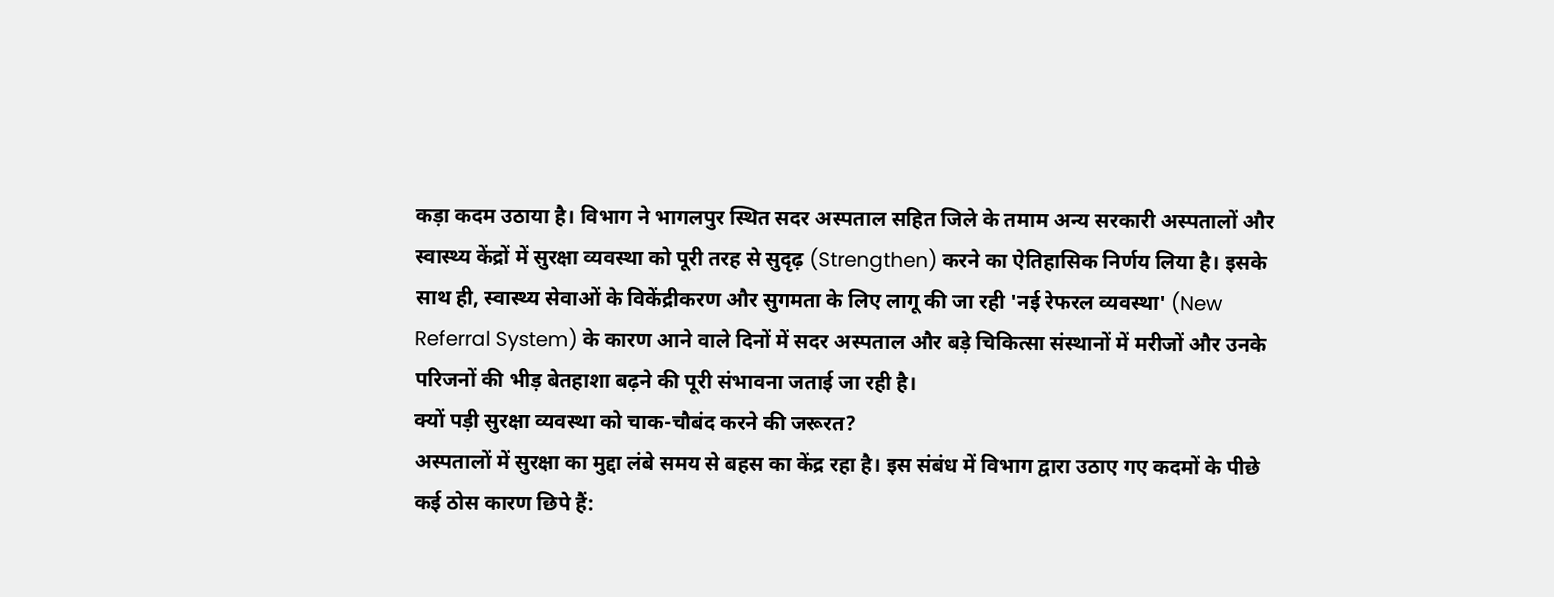कड़ा कदम उठाया है। विभाग ने भागलपुर स्थित सदर अस्पताल सहित जिले के तमाम अन्य सरकारी अस्पतालों और स्वास्थ्य केंद्रों में सुरक्षा व्यवस्था को पूरी तरह से सुदृढ़ (Strengthen) करने का ऐतिहासिक निर्णय लिया है। इसके साथ ही, स्वास्थ्य सेवाओं के विकेंद्रीकरण और सुगमता के लिए लागू की जा रही 'नई रेफरल व्यवस्था' (New Referral System) के कारण आने वाले दिनों में सदर अस्पताल और बड़े चिकित्सा संस्थानों में मरीजों और उनके परिजनों की भीड़ बेतहाशा बढ़ने की पूरी संभावना जताई जा रही है।
क्यों पड़ी सुरक्षा व्यवस्था को चाक-चौबंद करने की जरूरत?
अस्पतालों में सुरक्षा का मुद्दा लंबे समय से बहस का केंद्र रहा है। इस संबंध में विभाग द्वारा उठाए गए कदमों के पीछे कई ठोस कारण छिपे हैं: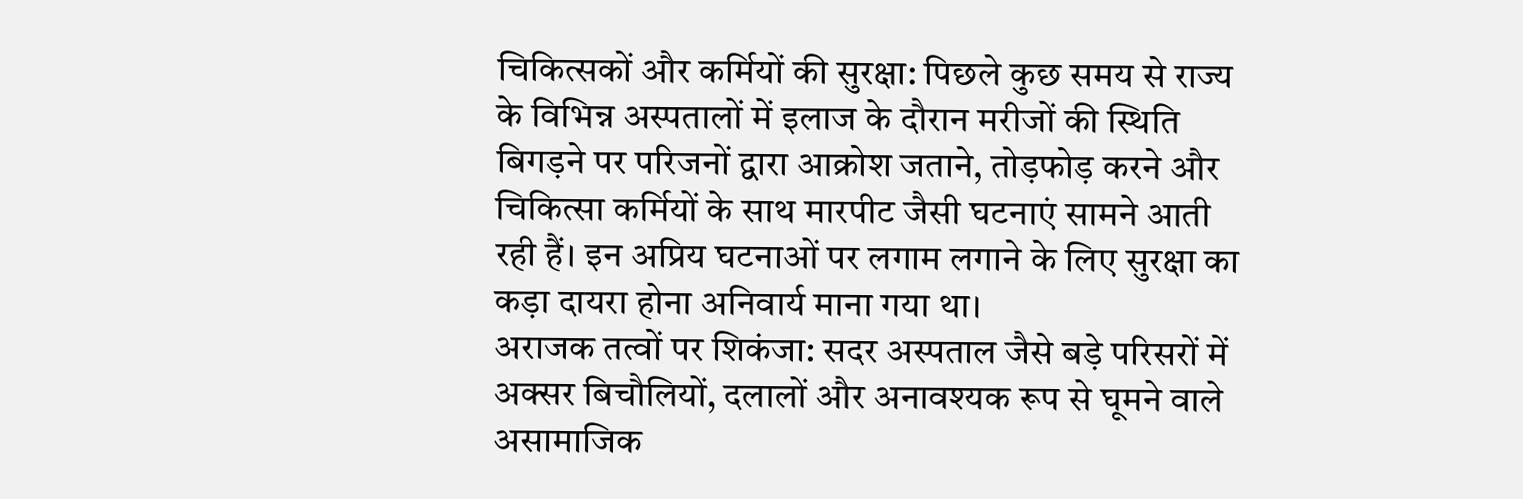चिकित्सकों और कर्मियों की सुरक्षा: पिछले कुछ समय से राज्य के विभिन्न अस्पतालों में इलाज के दौरान मरीजों की स्थिति बिगड़ने पर परिजनों द्वारा आक्रोश जताने, तोड़फोड़ करने और चिकित्सा कर्मियों के साथ मारपीट जैसी घटनाएं सामने आती रही हैं। इन अप्रिय घटनाओं पर लगाम लगाने के लिए सुरक्षा का कड़ा दायरा होना अनिवार्य माना गया था।
अराजक तत्वों पर शिकंजा: सदर अस्पताल जैसे बड़े परिसरों में अक्सर बिचौलियों, दलालों और अनावश्यक रूप से घूमने वाले असामाजिक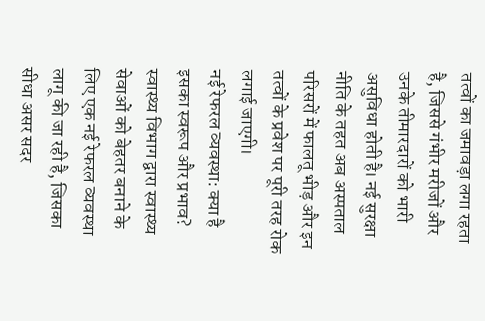तत्वों का जमावड़ा लगा रहता है, जिससे गंभीर मरीजों और उनके तीमारदारों को भारी असुविधा होती है। नई सुरक्षा नीति के तहत अब अस्पताल परिसरों में फालतू भीड़ और इन तत्वों के प्रवेश पर पूरी तरह रोक लगाई जाएगी।
नई रेफरल व्यवस्था: क्या है इसका स्वरूप और प्रभाव?
स्वास्थ्य विभाग द्वारा स्वास्थ्य सेवाओं को बेहतर बनाने के लिए एक नई रेफरल व्यवस्था लागू की जा रही है, जिसका सीधा असर सदर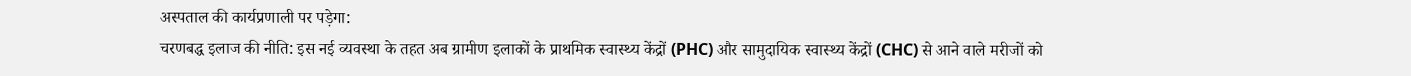अस्पताल की कार्यप्रणाली पर पड़ेगा:
चरणबद्ध इलाज की नीति: इस नई व्यवस्था के तहत अब ग्रामीण इलाकों के प्राथमिक स्वास्थ्य केंद्रों (PHC) और सामुदायिक स्वास्थ्य केंद्रों (CHC) से आने वाले मरीजों को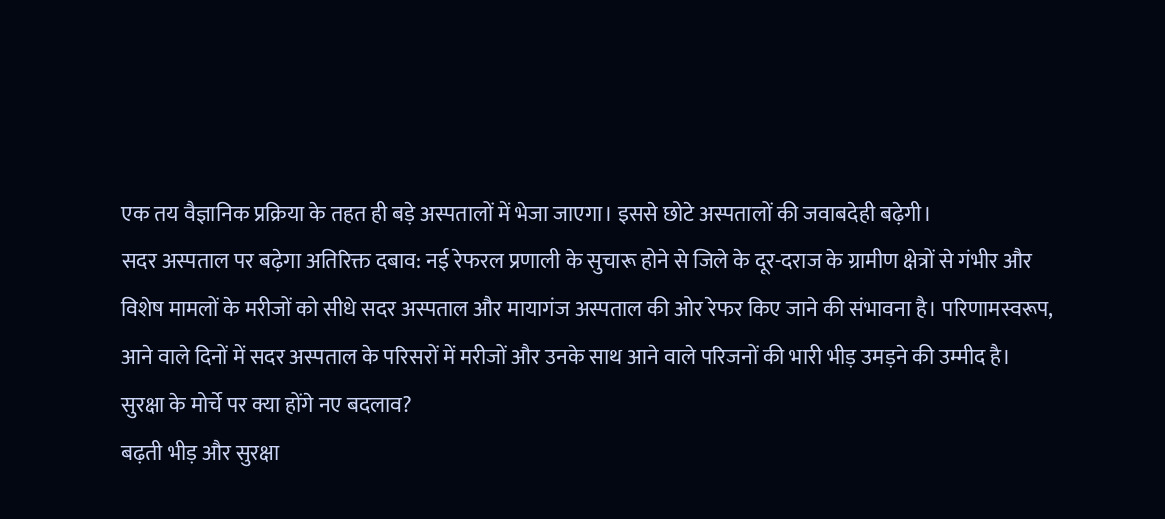एक तय वैज्ञानिक प्रक्रिया के तहत ही बड़े अस्पतालों में भेजा जाएगा। इससे छोटे अस्पतालों की जवाबदेही बढ़ेगी।
सदर अस्पताल पर बढ़ेगा अतिरिक्त दबाव: नई रेफरल प्रणाली के सुचारू होने से जिले के दूर-दराज के ग्रामीण क्षेत्रों से गंभीर और विशेष मामलों के मरीजों को सीधे सदर अस्पताल और मायागंज अस्पताल की ओर रेफर किए जाने की संभावना है। परिणामस्वरूप, आने वाले दिनों में सदर अस्पताल के परिसरों में मरीजों और उनके साथ आने वाले परिजनों की भारी भीड़ उमड़ने की उम्मीद है।
सुरक्षा के मोर्चे पर क्या होंगे नए बदलाव?
बढ़ती भीड़ और सुरक्षा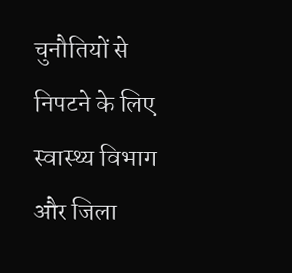चुनौतियों से निपटने के लिए स्वास्थ्य विभाग और जिला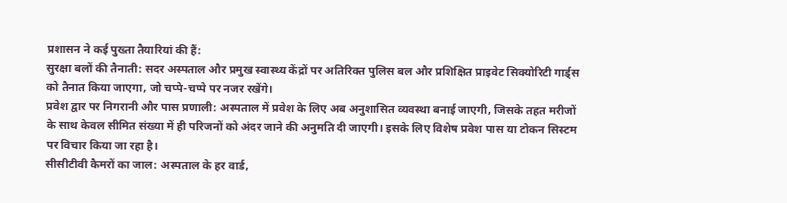प्रशासन ने कई पुख्ता तैयारियां की हैं:
सुरक्षा बलों की तैनाती: सदर अस्पताल और प्रमुख स्वास्थ्य केंद्रों पर अतिरिक्त पुलिस बल और प्रशिक्षित प्राइवेट सिक्योरिटी गार्ड्स को तैनात किया जाएगा, जो चप्पे-चप्पे पर नजर रखेंगे।
प्रवेश द्वार पर निगरानी और पास प्रणाली: अस्पताल में प्रवेश के लिए अब अनुशासित व्यवस्था बनाई जाएगी, जिसके तहत मरीजों के साथ केवल सीमित संख्या में ही परिजनों को अंदर जाने की अनुमति दी जाएगी। इसके लिए विशेष प्रवेश पास या टोकन सिस्टम पर विचार किया जा रहा है।
सीसीटीवी कैमरों का जाल: अस्पताल के हर वार्ड,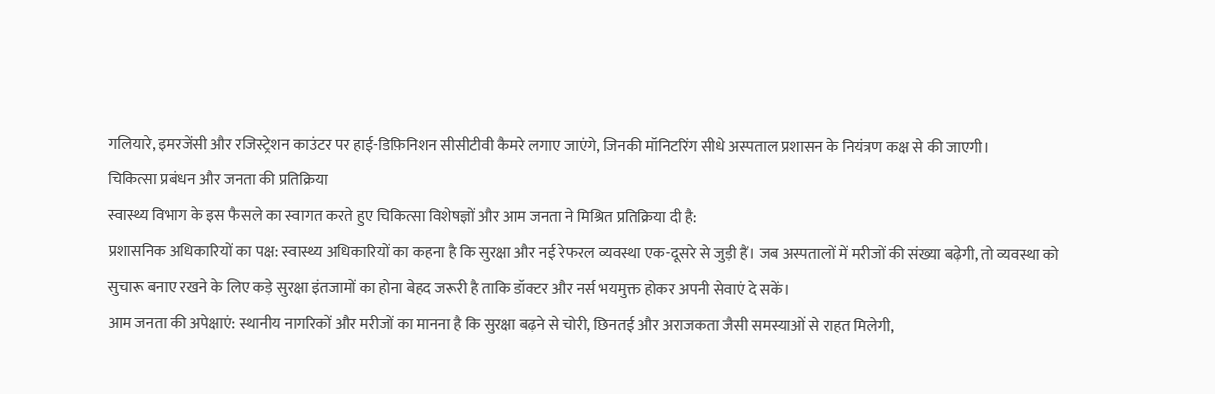गलियारे, इमरजेंसी और रजिस्ट्रेशन काउंटर पर हाई-डिफ़िनिशन सीसीटीवी कैमरे लगाए जाएंगे, जिनकी मॉनिटरिंग सीधे अस्पताल प्रशासन के नियंत्रण कक्ष से की जाएगी।
चिकित्सा प्रबंधन और जनता की प्रतिक्रिया
स्वास्थ्य विभाग के इस फैसले का स्वागत करते हुए चिकित्सा विशेषज्ञों और आम जनता ने मिश्रित प्रतिक्रिया दी है:
प्रशासनिक अधिकारियों का पक्ष: स्वास्थ्य अधिकारियों का कहना है कि सुरक्षा और नई रेफरल व्यवस्था एक-दूसरे से जुड़ी हैं। जब अस्पतालों में मरीजों की संख्या बढ़ेगी, तो व्यवस्था को सुचारू बनाए रखने के लिए कड़े सुरक्षा इंतजामों का होना बेहद जरूरी है ताकि डॉक्टर और नर्स भयमुक्त होकर अपनी सेवाएं दे सकें।
आम जनता की अपेक्षाएं: स्थानीय नागरिकों और मरीजों का मानना है कि सुरक्षा बढ़ने से चोरी, छिनतई और अराजकता जैसी समस्याओं से राहत मिलेगी,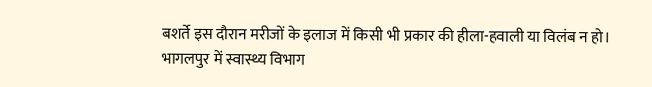बशर्ते इस दौरान मरीजों के इलाज में किसी भी प्रकार की हीला-हवाली या विलंब न हो।
भागलपुर में स्वास्थ्य विभाग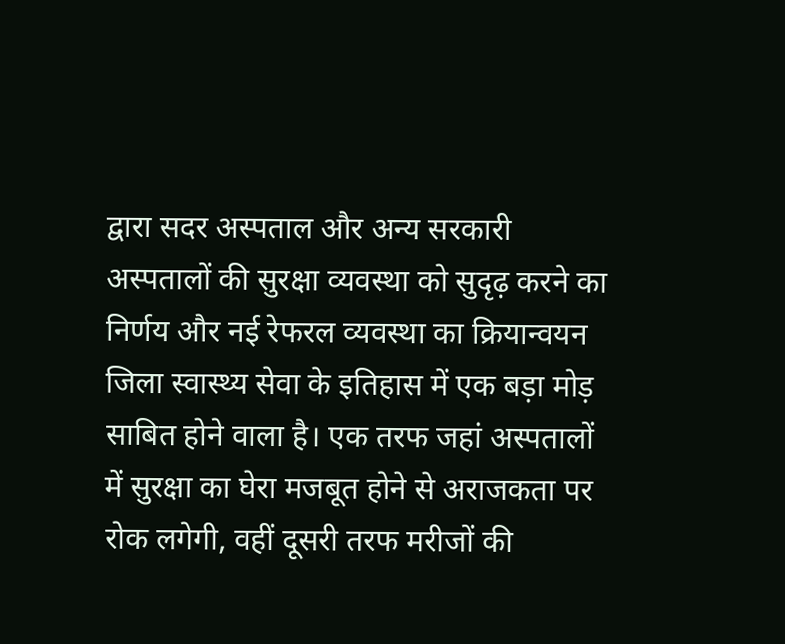द्वारा सदर अस्पताल और अन्य सरकारी अस्पतालों की सुरक्षा व्यवस्था को सुदृढ़ करने का निर्णय और नई रेफरल व्यवस्था का क्रियान्वयन जिला स्वास्थ्य सेवा के इतिहास में एक बड़ा मोड़ साबित होने वाला है। एक तरफ जहां अस्पतालों में सुरक्षा का घेरा मजबूत होने से अराजकता पर रोक लगेगी, वहीं दूसरी तरफ मरीजों की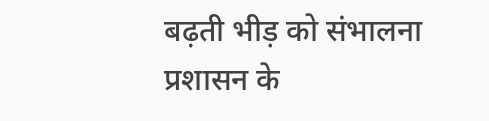बढ़ती भीड़ को संभालना प्रशासन के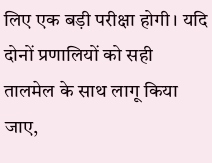लिए एक बड़ी परीक्षा होगी। यदि दोनों प्रणालियों को सही तालमेल के साथ लागू किया जाए,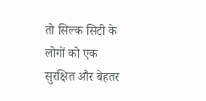तो सिल्क सिटी के लोगों को एक सुरक्षित और बेहतर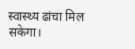स्वास्थ्य ढांचा मिल सकेगा।